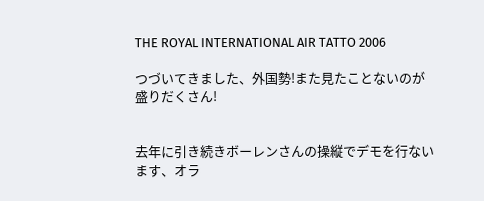THE ROYAL INTERNATIONAL AIR TATTO 2006

つづいてきました、外国勢!また見たことないのが盛りだくさん!


去年に引き続きボーレンさんの操縦でデモを行ないます、オラ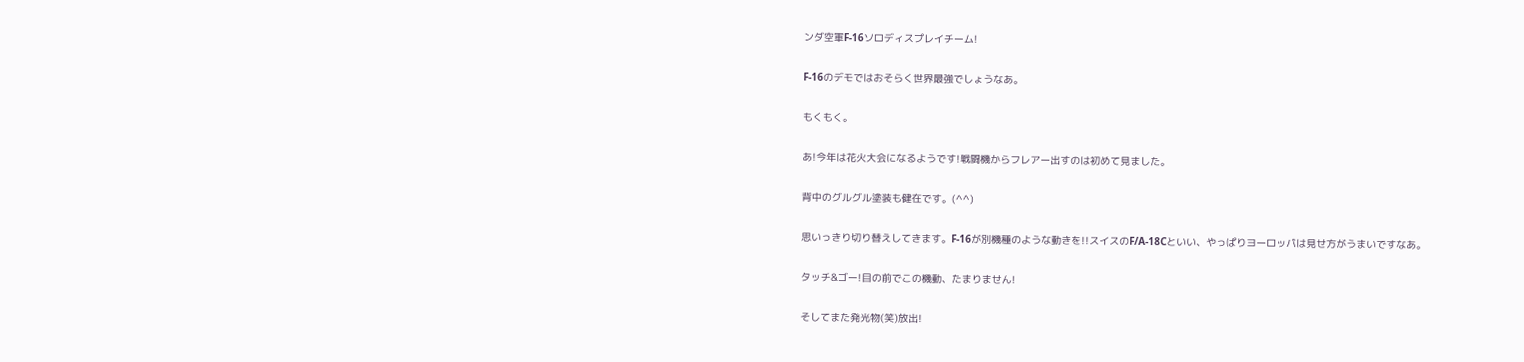ンダ空軍F-16ソロディスプレイチーム!

F-16のデモではおそらく世界最強でしょうなあ。

もくもく。

あ!今年は花火大会になるようです!戦闘機からフレアー出すのは初めて見ました。

背中のグルグル塗装も健在です。(^^)

思いっきり切り替えしてきます。F-16が別機種のような動きを!!スイスのF/A-18Cといい、やっぱりヨーロッパは見せ方がうまいですなあ。

タッチ&ゴー!目の前でこの機動、たまりません!

そしてまた発光物(笑)放出!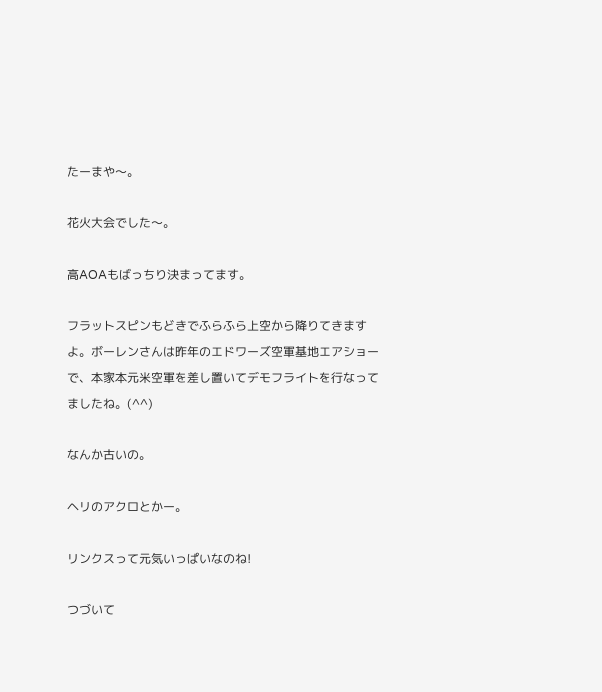たーまや〜。

花火大会でした〜。

高AOAもばっちり決まってます。

フラットスピンもどきでふらふら上空から降りてきますよ。ボーレンさんは昨年のエドワーズ空軍基地エアショーで、本家本元米空軍を差し置いてデモフライトを行なってましたね。(^^)

なんか古いの。

ヘリのアクロとかー。

リンクスって元気いっぱいなのね!

つづいて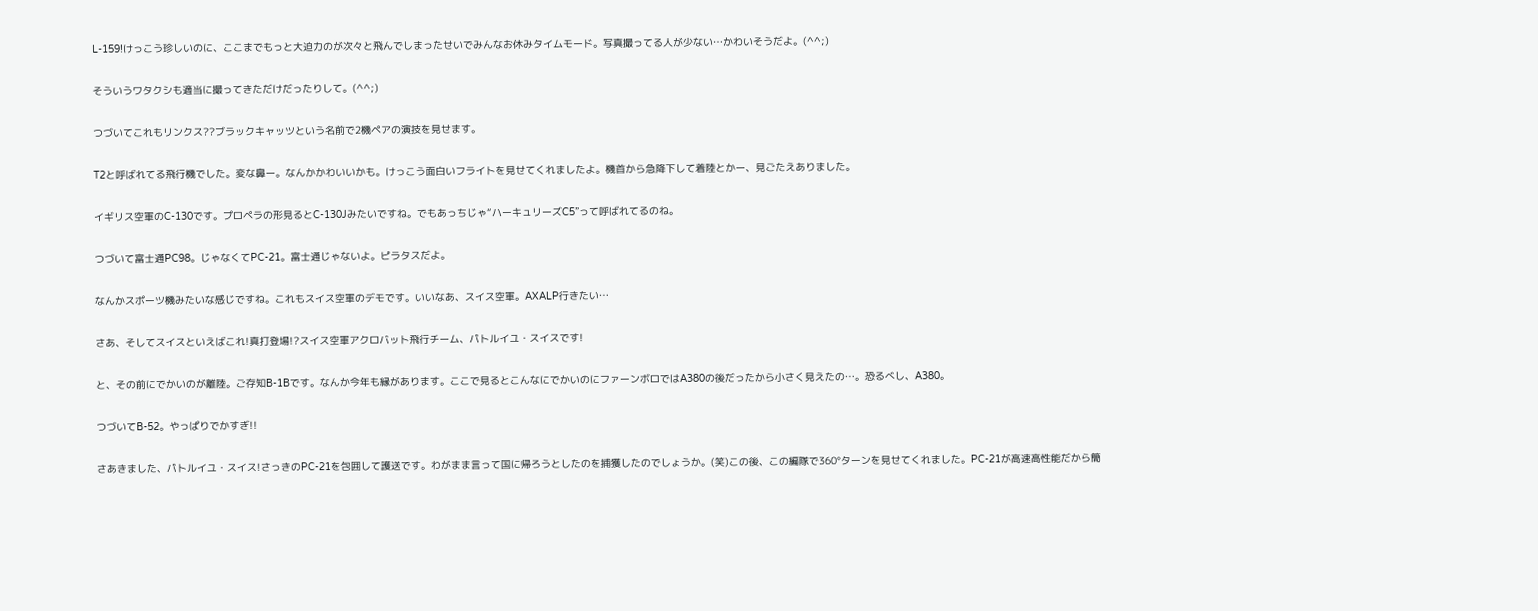L-159!けっこう珍しいのに、ここまでもっと大迫力のが次々と飛んでしまったせいでみんなお休みタイムモード。写真撮ってる人が少ない…かわいそうだよ。(^^;)

そういうワタクシも適当に撮ってきただけだったりして。(^^;)

つづいてこれもリンクス??ブラックキャッツという名前で2機ペアの演技を見せます。

T2と呼ばれてる飛行機でした。変な鼻ー。なんかかわいいかも。けっこう面白いフライトを見せてくれましたよ。機首から急降下して着陸とかー、見ごたえありました。

イギリス空軍のC-130です。プロペラの形見るとC-130Jみたいですね。でもあっちじゃ“ハーキュリーズC5”って呼ばれてるのね。

つづいて富士通PC98。じゃなくてPC-21。富士通じゃないよ。ピラタスだよ。

なんかスポーツ機みたいな感じですね。これもスイス空軍のデモです。いいなあ、スイス空軍。AXALP行きたい…

さあ、そしてスイスといえばこれ!真打登場!?スイス空軍アクロバット飛行チーム、パトルイユ・スイスです!

と、その前にでかいのが離陸。ご存知B-1Bです。なんか今年も縁があります。ここで見るとこんなにでかいのにファーンボロではA380の後だったから小さく見えたの…。恐るべし、A380。

つづいてB-52。やっぱりでかすぎ!!

さあきました、パトルイユ・スイス!さっきのPC-21を包囲して護送です。わがまま言って国に帰ろうとしたのを捕獲したのでしょうか。(笑)この後、この編隊で360°ターンを見せてくれました。PC-21が高速高性能だから簡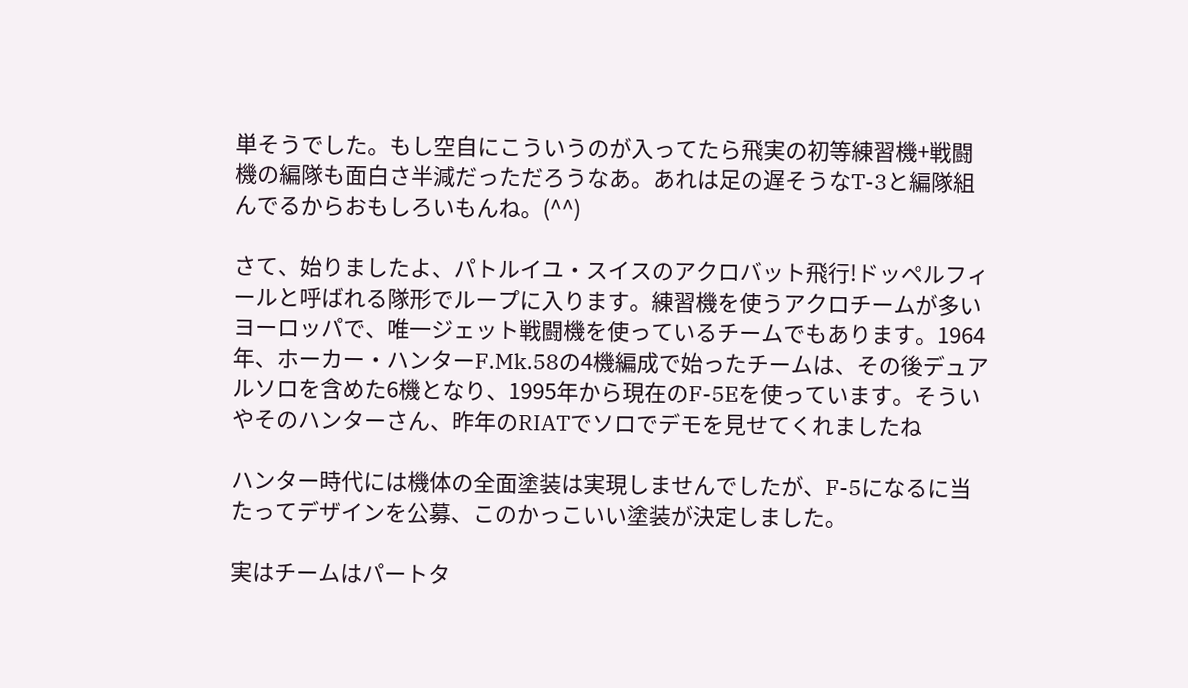単そうでした。もし空自にこういうのが入ってたら飛実の初等練習機+戦闘機の編隊も面白さ半減だっただろうなあ。あれは足の遅そうなT-3と編隊組んでるからおもしろいもんね。(^^)

さて、始りましたよ、パトルイユ・スイスのアクロバット飛行!ドッペルフィールと呼ばれる隊形でループに入ります。練習機を使うアクロチームが多いヨーロッパで、唯一ジェット戦闘機を使っているチームでもあります。1964年、ホーカー・ハンターF.Mk.58の4機編成で始ったチームは、その後デュアルソロを含めた6機となり、1995年から現在のF-5Eを使っています。そういやそのハンターさん、昨年のRIATでソロでデモを見せてくれましたね

ハンター時代には機体の全面塗装は実現しませんでしたが、F-5になるに当たってデザインを公募、このかっこいい塗装が決定しました。

実はチームはパートタ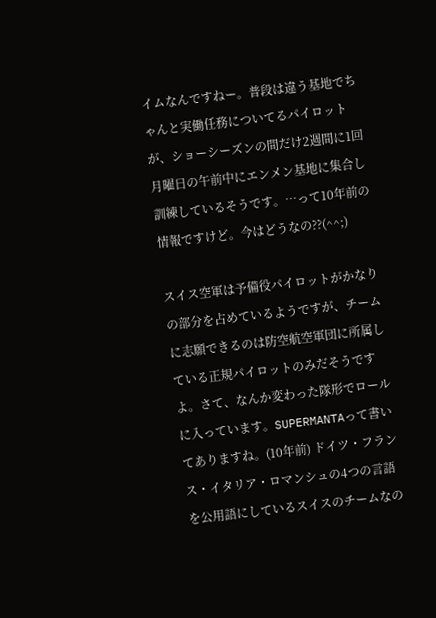イムなんですねー。普段は違う基地でちゃんと実働任務についてるパイロットが、ショーシーズンの間だけ2週間に1回月曜日の午前中にエンメン基地に集合し訓練しているそうです。…って10年前の情報ですけど。今はどうなの??(^^;)

スイス空軍は予備役パイロットがかなりの部分を占めているようですが、チームに志願できるのは防空航空軍団に所属している正規パイロットのみだそうですよ。さて、なんか変わった隊形でロールに入っています。SUPERMANTAって書いてありますね。(10年前) ドイツ・フランス・イタリア・ロマンシュの4つの言語を公用語にしているスイスのチームなの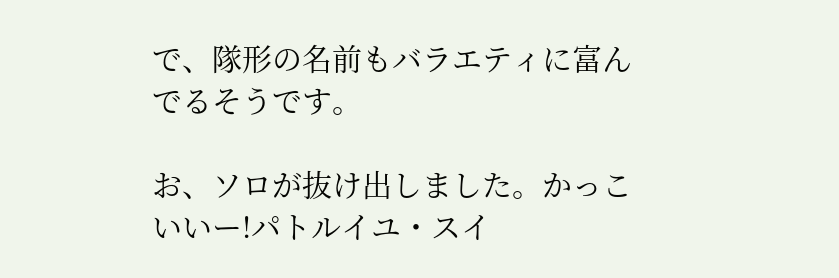で、隊形の名前もバラエティに富んでるそうです。

お、ソロが抜け出しました。かっこいいー!パトルイユ・スイ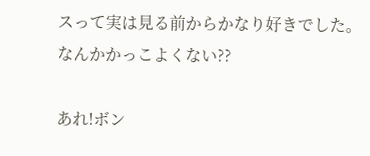スって実は見る前からかなり好きでした。なんかかっこよくない??

あれ!ボン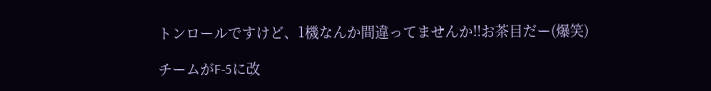トンロールですけど、1機なんか間違ってませんか!!お茶目だー(爆笑)

チームがF-5に改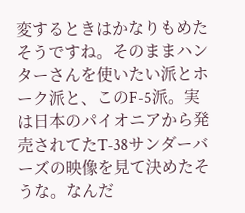変するときはかなりもめたそうですね。そのままハンターさんを使いたい派とホーク派と、このF-5派。実は日本のパイオニアから発売されてたT-38サンダーバーズの映像を見て決めたそうな。なんだ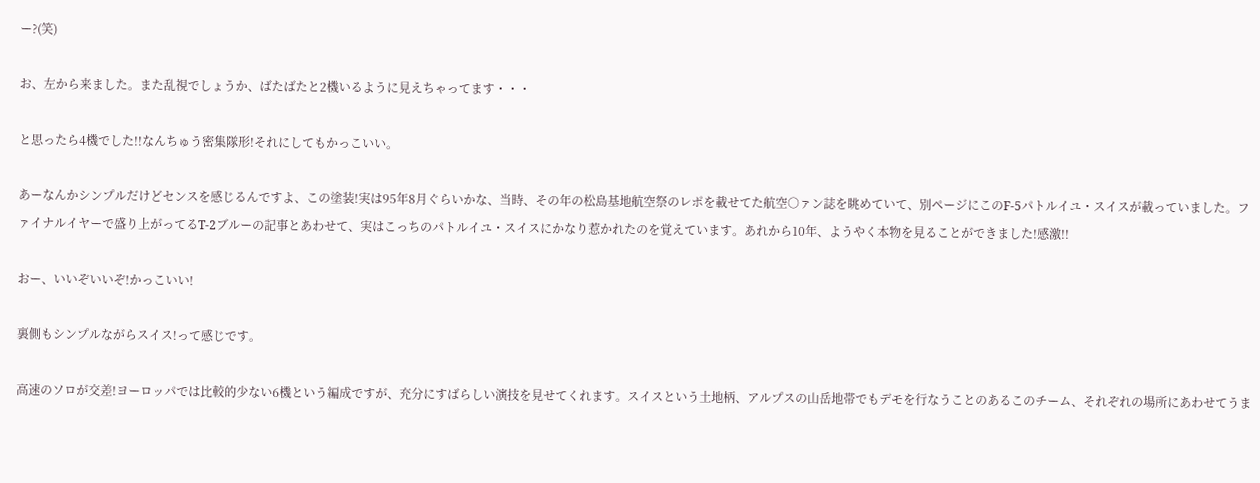ー?(笑)

お、左から来ました。また乱視でしょうか、ばたばたと2機いるように見えちゃってます・・・

と思ったら4機でした!!なんちゅう密集隊形!それにしてもかっこいい。

あーなんかシンプルだけどセンスを感じるんですよ、この塗装!実は95年8月ぐらいかな、当時、その年の松島基地航空祭のレポを載せてた航空○ァン誌を眺めていて、別ページにこのF-5パトルイユ・スイスが載っていました。ファイナルイヤーで盛り上がってるT-2ブルーの記事とあわせて、実はこっちのパトルイユ・スイスにかなり惹かれたのを覚えています。あれから10年、ようやく本物を見ることができました!感激!!

おー、いいぞいいぞ!かっこいい!

裏側もシンプルながらスイス!って感じです。

高速のソロが交差!ヨーロッパでは比較的少ない6機という編成ですが、充分にすばらしい演技を見せてくれます。スイスという土地柄、アルプスの山岳地帯でもデモを行なうことのあるこのチーム、それぞれの場所にあわせてうま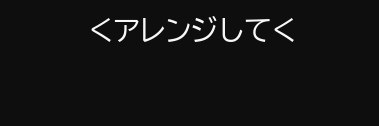くアレンジしてく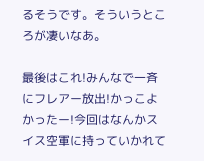るそうです。そういうところが凄いなあ。

最後はこれ!みんなで一斉にフレアー放出!かっこよかったー!今回はなんかスイス空軍に持っていかれて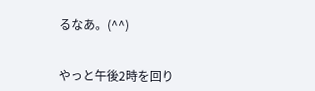るなあ。(^^)


やっと午後2時を回り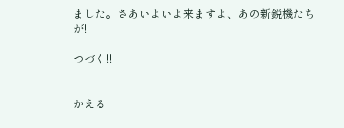ました。さあいよいよ来ますよ、あの新鋭機たちが!

つづく!!


かえる